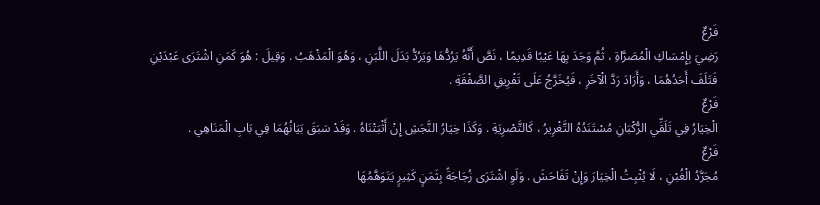فَرْعٌ
رَضِيَ بِإِمْسَاكِ الْمُصَرَّاةِ ، ثُمَّ وَجَدَ بِهَا عَيْبًا قَدِيمًا ، نَصَّ أَنَّهُ يَرُدُّهَا وَيَرُدُّ بَدَلَ اللَّبَنِ ، وَهُوَ الْمَذْهَبُ . وَقِيلَ : هُوَ كَمَنِ اشْتَرَى عَبْدَيْنِ فَتَلَفَ أَحَدُهُمَا ، وَأَرَادَ رَدَّ الْآخَرِ ، فَيُخَرَّجُ عَلَى تَفْرِيقِ الصَّفْقَةِ .
فَرْعٌ
الْخِيَارُ فِي تَلَقِّي الرُّكْبَانِ مُسْتَنَدُهُ التَّغْرِيرُ ، كَالتَّصْرِيَةِ . وَكَذَا خِيَارُ النَّجَشِ إِنْ أَثْبَتْنَاهُ . وَقَدْ سَبَقَ بَيَانُهُمَا فِي بَابِ الْمَنَاهِي .
فَرْعٌ
مُجَرَّدُ الْغُبْنِ ، لَا يُثْبِتُ الْخِيَارَ وَإِنْ تَفَاحَشَ . وَلَوِ اشْتَرَى زُجَاجَةً بِثَمَنٍ كَثِيرٍ يَتَوَهَّمُهَا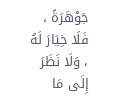جَوْهَرَةً ، فَلَا خِيَارَ لَهُ ، وَلَا نَظَرَ إِلَى مَا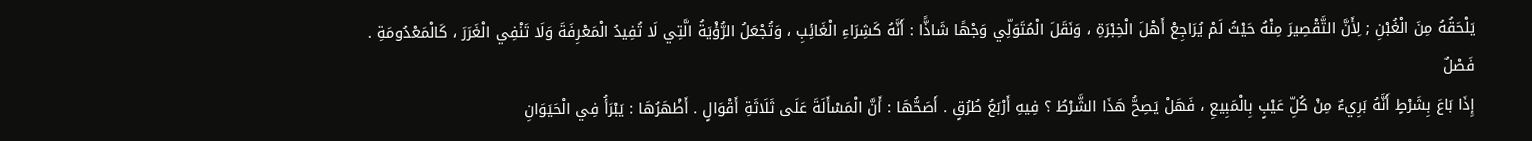يَلْحَقُهُ مِنَ الْغُبْنِ ; لِأَنَّ التَّقْصِيرَ مِنْهُ حَيْثُ لَمْ يُرَاجِعْ أَهْلَ الْخِبْرَةِ ، وَنَقَلَ الْمُتَوَلِّي وَجْهًا شَاذًّا : أَنَّهُ كَشِرَاءِ الْغَائِبِ ، وَتُجْعَلُ الرُّؤْيَةُ الَّتِي لَا تُفِيدُ الْمَعْرِفَةَ وَلَا تَنْفِي الْغَرَرَ ، كَالْمَعْدُومَةِ .
فَصْلٌ
إِذَا بَاعَ بِشَرْطٍ أَنَّهُ بَرِيءٌ مِنْ كُلِّ عَيْبٍ بِالْمَبِيعِ ، فَهَلْ يَصِحُّ هَذَا الشَّرْطُ ؟ فِيهِ أَرْبَعُ طُرُقٍ . أَصَحُّهَا : أَنَّ الْمَسْأَلَةَ عَلَى ثَلَاثَةِ أَقْوَالٍ . أَظْهَرُهَا : يَبْرَأُ فِي الْحَيَوَانِ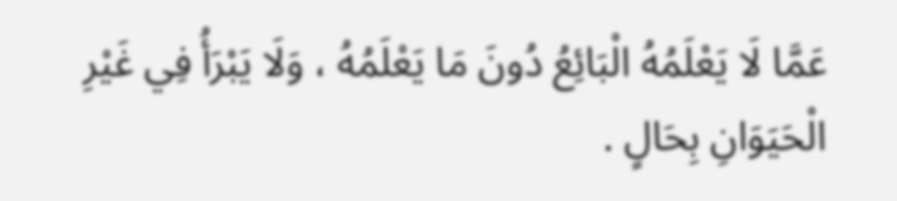عَمَّا لَا يَعْلَمُهُ الْبَائِعُ دُونَ مَا يَعْلَمُهُ ، وَلَا يَبْرَأُ فِي غَيْرِ الْحَيَوَانِ بِحَالٍ .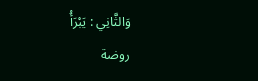وَالثَّانِي : يَبْرَأُ
روضة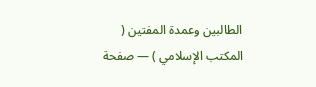الطالبين وعمدة المفتين ( المكتب الإسلامي ) — صفحة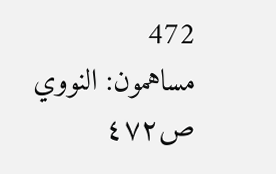472
مساهمون: النووي
ص٤٧٢